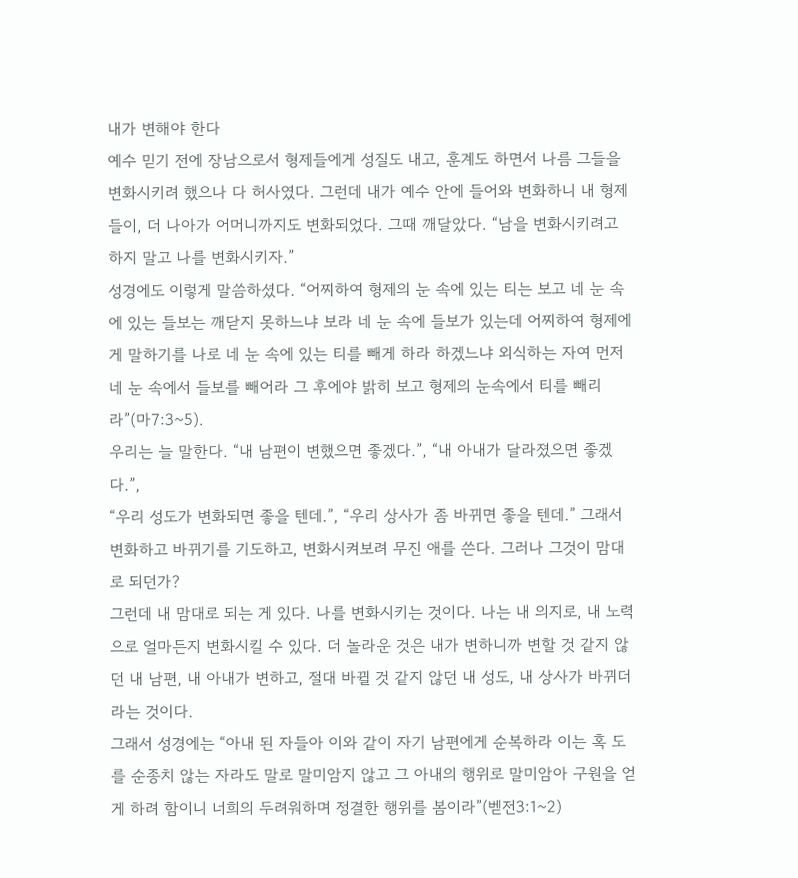내가 변해야 한다
예수 믿기 전에 장남으로서 형제들에게 성질도 내고, 훈계도 하면서 나름 그들을 변화시키려 했으나 다 허사였다. 그런데 내가 예수 안에 들어와 변화하니 내 형제들이, 더 나아가 어머니까지도 변화되었다. 그때 깨달았다. “남을 변화시키려고 하지 말고 나를 변화시키자.”
성경에도 이렇게 말씀하셨다. “어찌하여 형제의 눈 속에 있는 티는 보고 네 눈 속에 있는 들보는 깨닫지 못하느냐 보라 네 눈 속에 들보가 있는데 어찌하여 형제에게 말하기를 나로 네 눈 속에 있는 티를 빼게 하라 하겠느냐 외식하는 자여 먼저 네 눈 속에서 들보를 빼어라 그 후에야 밝히 보고 형제의 눈속에서 티를 빼리라”(마7:3~5).
우리는 늘 말한다. “내 남편이 변했으면 좋겠다.”, “내 아내가 달라졌으면 좋겠다.”,
“우리 성도가 변화되면 좋을 텐데.”, “우리 상사가 좀 바뀌면 좋을 텐데.” 그래서 변화하고 바뀌기를 기도하고, 변화시켜보려 무진 애를 쓴다. 그러나 그것이 맘대로 되던가?
그런데 내 맘대로 되는 게 있다. 나를 변화시키는 것이다. 나는 내 의지로, 내 노력으로 얼마든지 변화시킬 수 있다. 더 놀라운 것은 내가 변하니까 변할 것 같지 않던 내 남편, 내 아내가 변하고, 절대 바뀔 것 같지 않던 내 성도, 내 상사가 바뀌더라는 것이다.
그래서 성경에는 “아내 된 자들아 이와 같이 자기 남편에게 순복하라 이는 혹 도를 순종치 않는 자라도 말로 말미암지 않고 그 아내의 행위로 말미암아 구원을 얻게 하려 함이니 너희의 두려워하며 정결한 행위를 봄이라”(벧전3:1~2)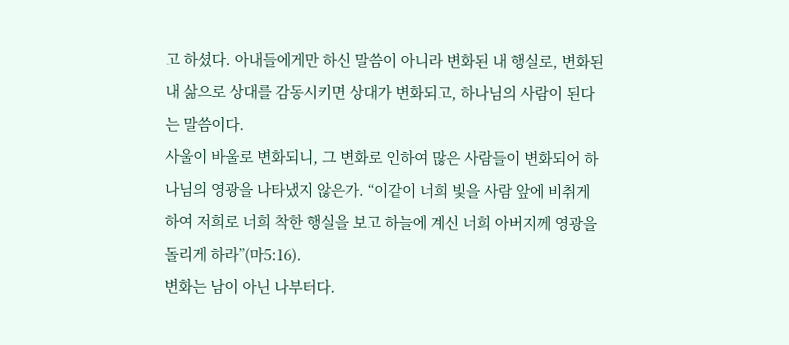고 하셨다. 아내들에게만 하신 말씀이 아니라 변화된 내 행실로, 변화된 내 삶으로 상대를 감동시키면 상대가 변화되고, 하나님의 사람이 된다는 말씀이다.
사울이 바울로 변화되니, 그 변화로 인하여 많은 사람들이 변화되어 하나님의 영광을 나타냈지 않은가. “이같이 너희 빛을 사람 앞에 비취게 하여 저희로 너희 착한 행실을 보고 하늘에 계신 너희 아버지께 영광을 돌리게 하라”(마5:16).
변화는 남이 아닌 나부터다.